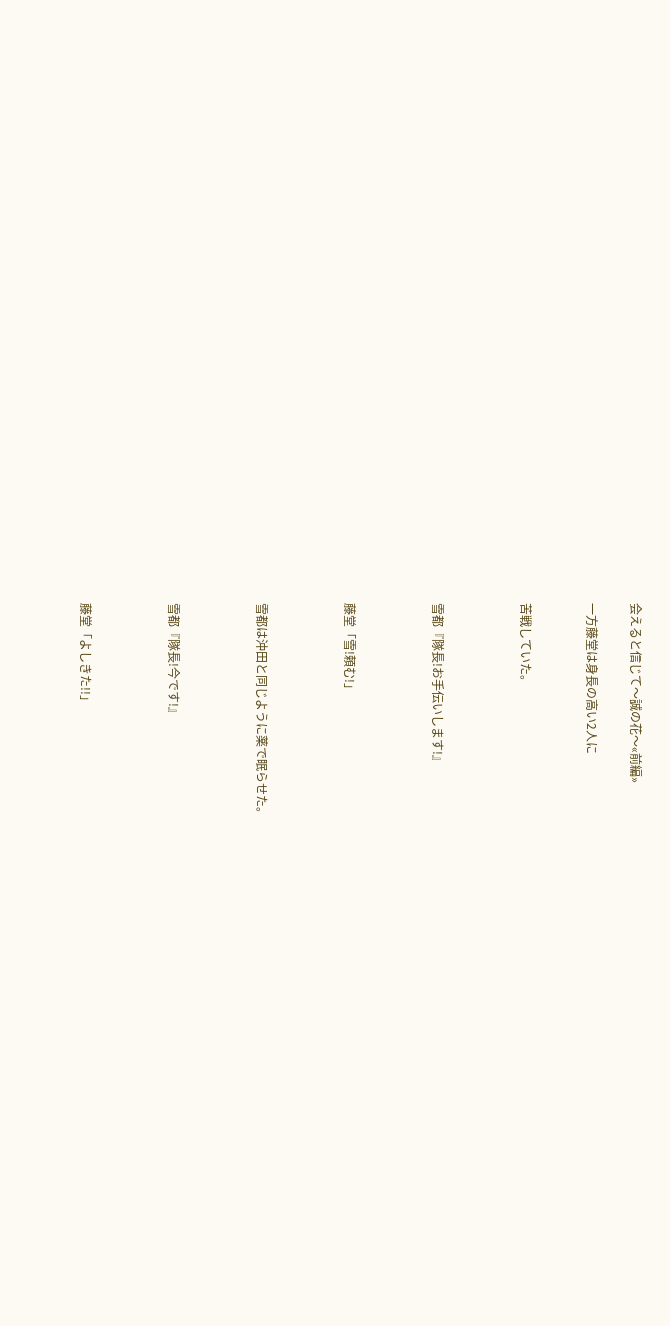会えると信じて〜誠の花〜«前編»

一方藤堂は身長の高い2人に


苦戦していた。



雪都『隊長!お手伝いします!』



藤堂「雪!頼む!」



雪都は沖田と同じように薬で眠らせた。



雪都『隊長!今です!』



藤堂「よしきた!!」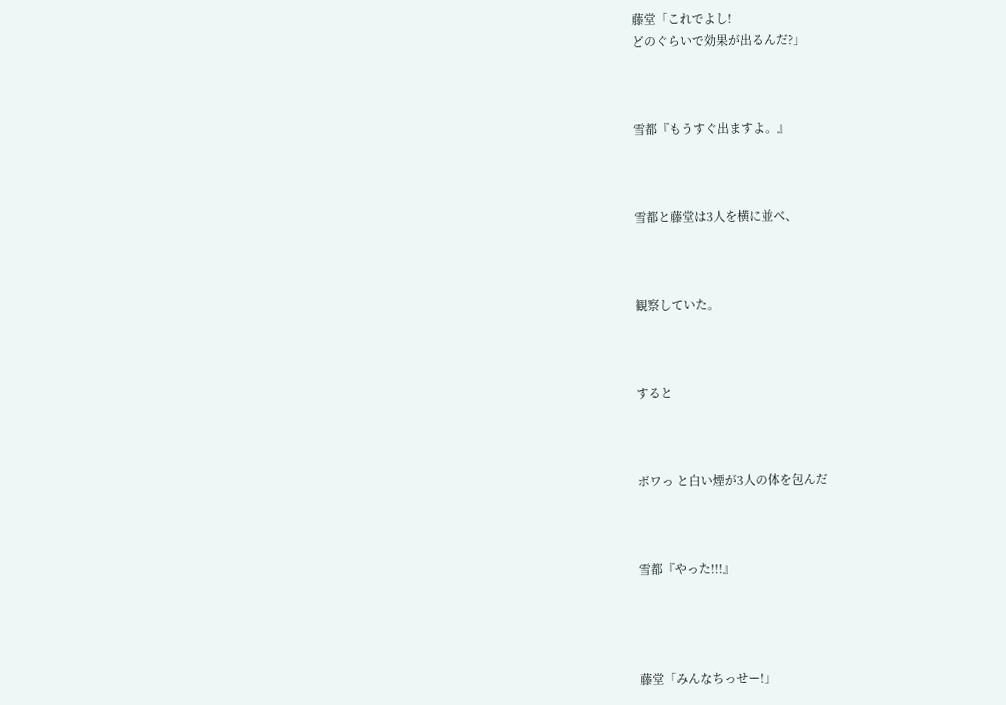藤堂「これでよし!
どのぐらいで効果が出るんだ?」



雪都『もうすぐ出ますよ。』



雪都と藤堂は3人を横に並べ、



観察していた。



すると



ボワっ と白い煙が3人の体を包んだ



雪都『やった!!!』




藤堂「みんなちっせー!」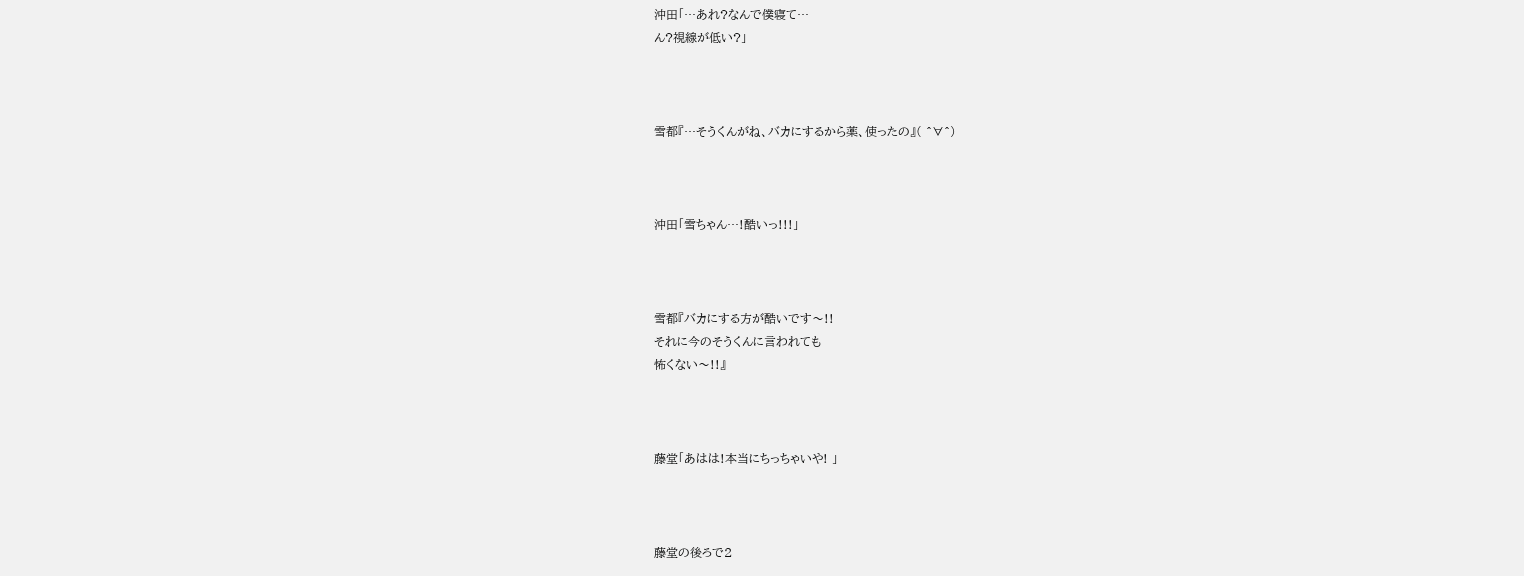沖田「…あれ?なんで僕寝て…
ん?視線が低い?」



雪都『…そうくんがね、バカにするから薬、使ったの』( ^∀^)



沖田「雪ちゃん…!酷いっ!!!」



雪都『バカにする方が酷いです〜!!
それに今のそうくんに言われても
怖くない〜!!』



藤堂「あはは!本当にちっちゃいや! 」



藤堂の後ろで2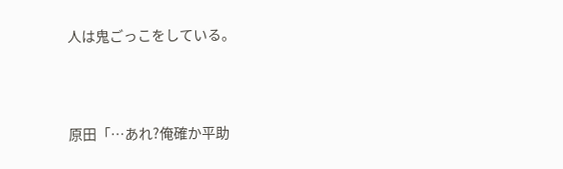人は鬼ごっこをしている。




原田「…あれ?俺確か平助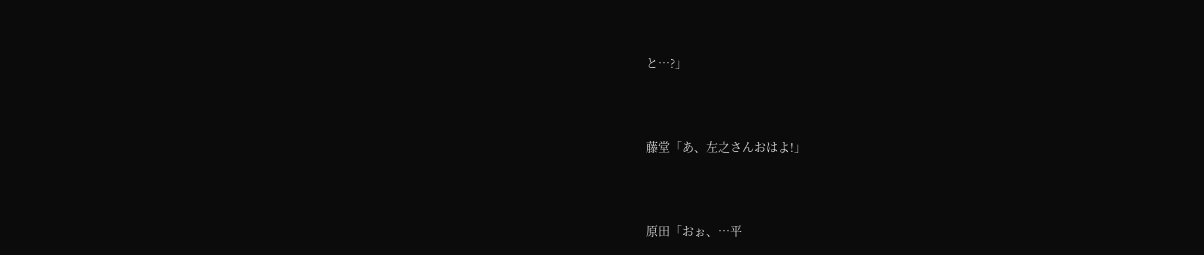と…?」



藤堂「あ、左之さんおはよ!」



原田「おぉ、…平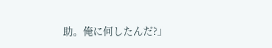助。俺に何したんだ?」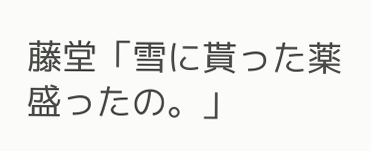藤堂「雪に貰った薬盛ったの。」